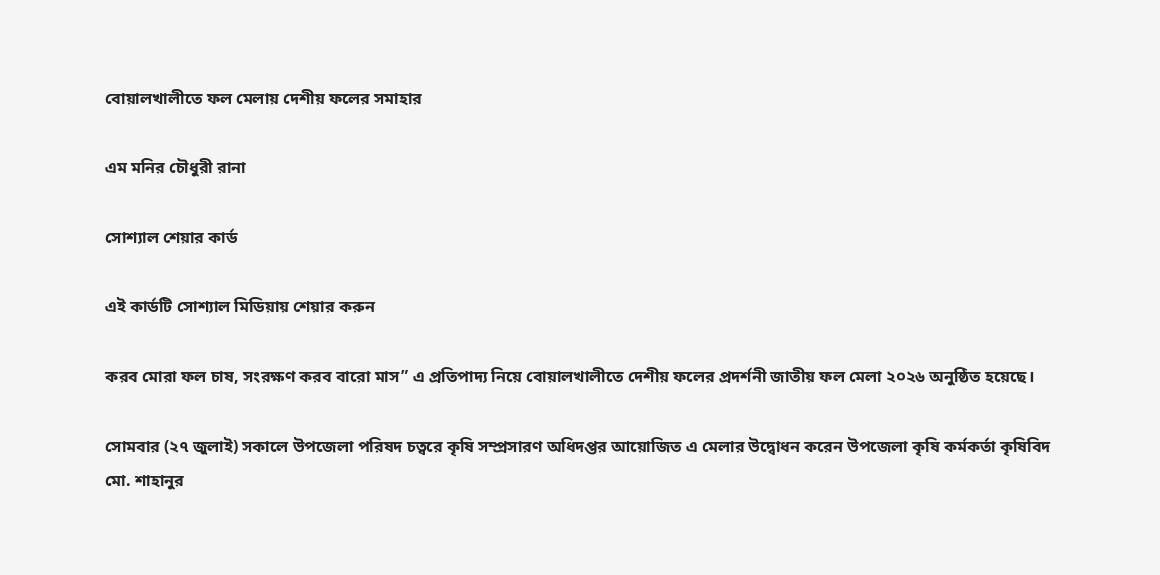বোয়ালখালীতে ফল মেলায় দেশীয় ফলের সমাহার

এম মনির চৌধুরী রানা

সোশ্যাল শেয়ার কার্ড

এই কার্ডটি সোশ্যাল মিডিয়ায় শেয়ার করুন

করব মোরা ফল চাষ, সংরক্ষণ করব বারো মাস” এ প্রতিপাদ্য নিয়ে বোয়ালখালীতে দেশীয় ফলের প্রদর্শনী জাতীয় ফল মেলা ২০২৬ অনুষ্ঠিত হয়েছে।

সোমবার (২৭ জুলাই) সকালে উপজেলা পরিষদ চত্বরে কৃষি সম্প্রসারণ অধিদপ্তর আয়োজিত এ মেলার উদ্বোধন করেন উপজেলা কৃষি কর্মকর্তা কৃষিবিদ মো. শাহানুর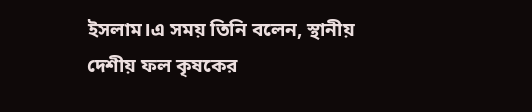ইসলাম।এ সময় তিনি বলেন, স্থানীয় দেশীয় ফল কৃষকের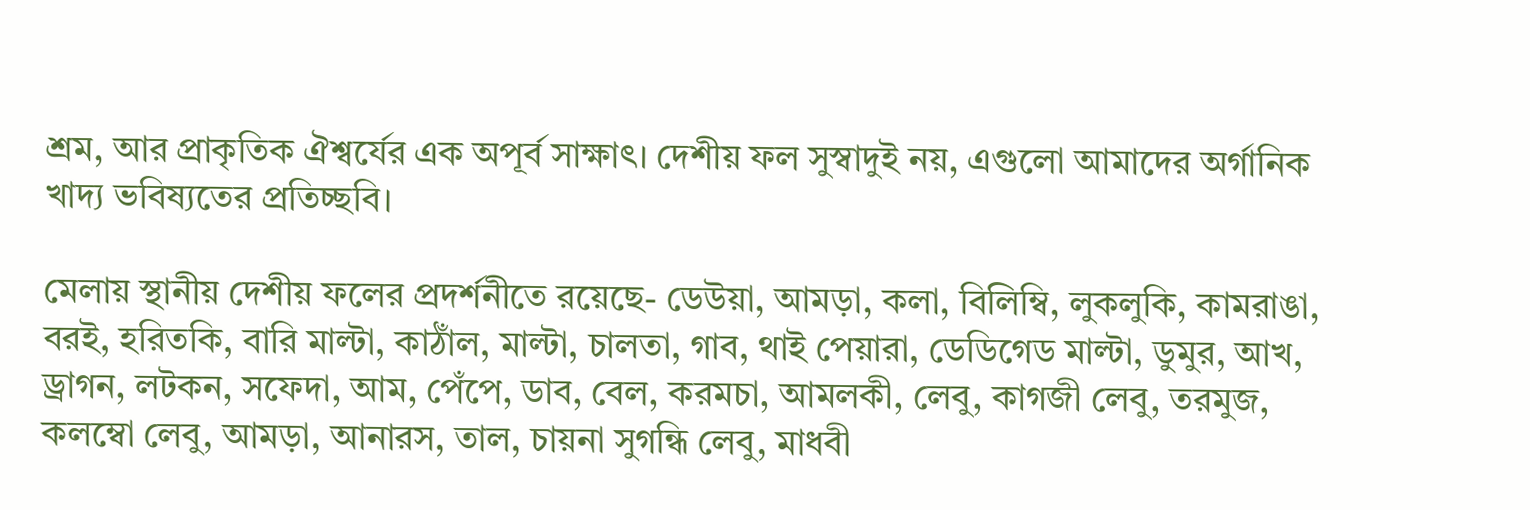শ্রম, আর প্রাকৃতিক ঐশ্বর্যের এক অপূর্ব সাক্ষাৎ। দেশীয় ফল সুস্বাদুই নয়, এগুলো আমাদের অর্গানিক খাদ্য ভবিষ্যতের প্রতিচ্ছবি।

মেলায় স্থানীয় দেশীয় ফলের প্রদর্শনীতে রয়েছে- ডেউয়া, আমড়া, কলা, বিলিম্বি, লুকলুকি, কামরাঙা, বরই, হরিতকি, বারি মাল্টা, কাঠাঁল, মাল্টা, চালতা, গাব, থাই পেয়ারা, ডেডিগেড মাল্টা, ডুমুর, আখ, ড্রাগন, লটকন, সফেদা, আম, পেঁপে, ডাব, বেল, করমচা, আমলকী, লেবু, কাগজী লেবু, তরমুজ, কলম্বো লেবু, আমড়া, আনারস, তাল, চায়না সুগন্ধি লেবু, মাধবী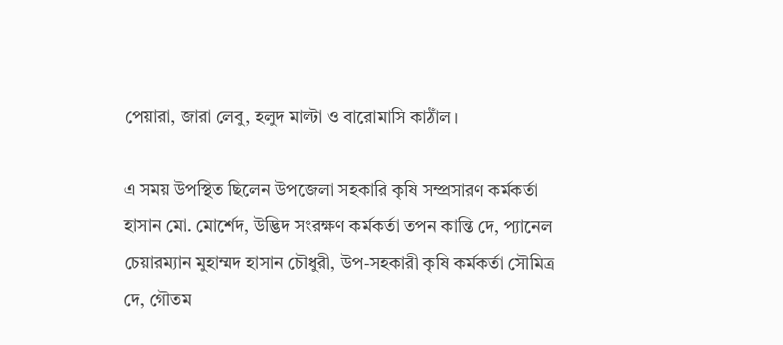পেয়ারা, জারা লেবু, হলুদ মাল্টা ও বারোমাসি কাঠাঁল।

এ সময় উপস্থিত ছিলেন উপজেলা সহকারি কৃষি সম্প্রসারণ কর্মকর্তা হাসান মো. মোর্শেদ, উদ্ভিদ সংরক্ষণ কর্মকর্তা তপন কান্তি দে, প্যানেল চেয়ারম্যান মুহাম্মদ হাসান চৌধুরী, উপ-সহকারী কৃষি কর্মকর্তা সৌমিত্র দে, গৌতম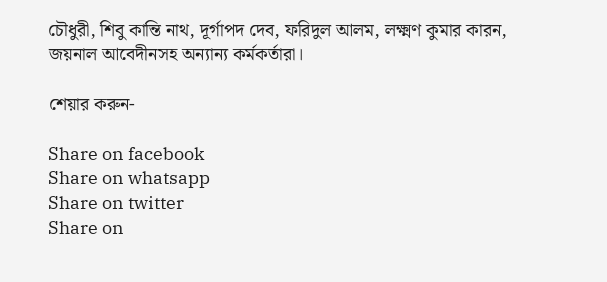চৌধুরী, শিবু কান্তি নাথ, দূর্গাপদ দেব, ফরিদুল আলম, লক্ষ্মণ কুমার কারন, জয়নাল আবেদীনসহ অন্যান্য কর্মকর্তারা।

শেয়ার করুন-

Share on facebook
Share on whatsapp
Share on twitter
Share on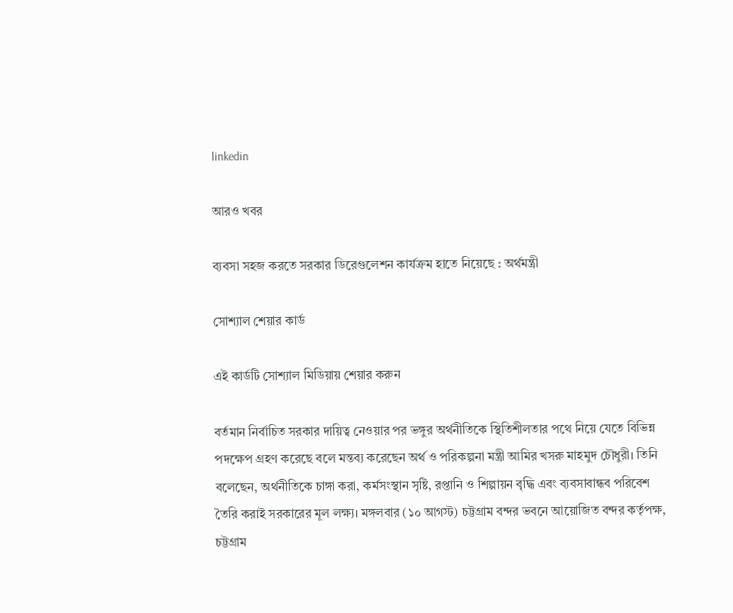linkedin

আরও খবর

ব্যবসা সহজ করতে সরকার ডিরেগুলেশন কার্যক্রম হাতে নিয়েছে : অর্থমন্ত্রী

সোশ্যাল শেয়ার কার্ড

এই কার্ডটি সোশ্যাল মিডিয়ায় শেয়ার করুন

বর্তমান নির্বাচিত সরকার দায়িত্ব নেওয়ার পর ভঙ্গুর অর্থনীতিকে স্থিতিশীলতার পথে নিয়ে যেতে বিভিন্ন পদক্ষেপ গ্রহণ করেছে বলে মন্তব্য করেছেন অর্থ ও পরিকল্পনা মন্ত্রী আমির খসরু মাহমুদ চৌধুরী। তিনি বলেছেন, অর্থনীতিকে চাঙ্গা করা, কর্মসংস্থান সৃষ্টি, রপ্তানি ও শিল্পায়ন বৃদ্ধি এবং ব্যবসাবান্ধব পরিবেশ তৈরি করাই সরকারের মূল লক্ষ্য। মঙ্গলবার (১০ আগস্ট) চট্টগ্রাম বন্দর ভবনে আয়োজিত বন্দর কর্তৃপক্ষ, চট্টগ্রাম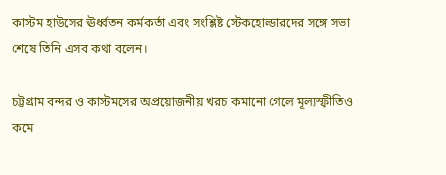কাস্টম হাউসের ঊর্ধ্বতন কর্মকর্তা এবং সংশ্লিষ্ট স্টেকহোল্ডারদের সঙ্গে সভা শেষে তিনি এসব কথা বলেন।

চট্টগ্রাম বন্দর ও কাস্টমসের অপ্রয়োজনীয় খরচ কমানো গেলে মূল্যস্ফীতিও কমে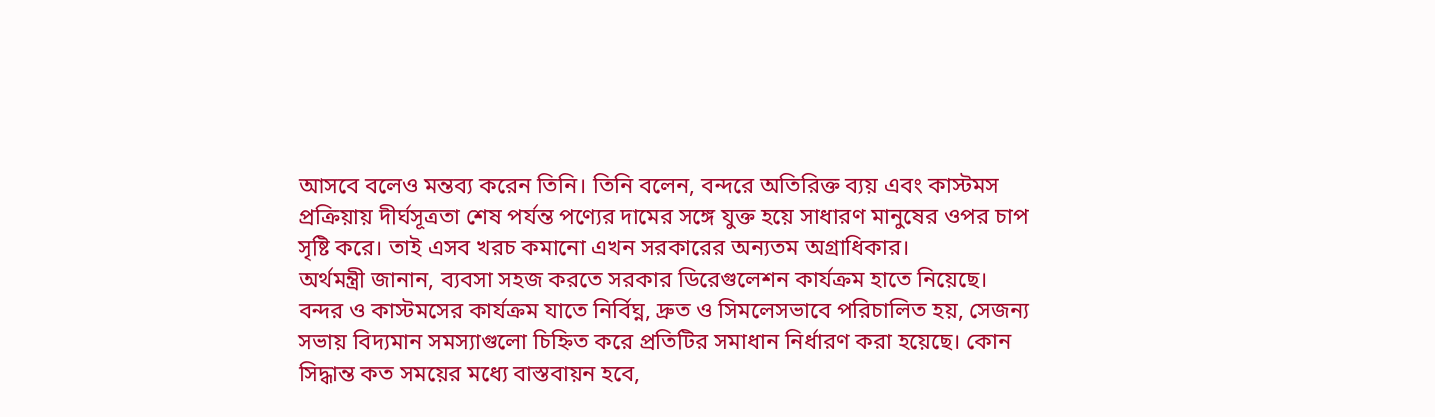আসবে বলেও মন্তব্য করেন তিনি। তিনি বলেন, বন্দরে অতিরিক্ত ব্যয় এবং কাস্টমস প্রক্রিয়ায় দীর্ঘসূত্রতা শেষ পর্যন্ত পণ্যের দামের সঙ্গে যুক্ত হয়ে সাধারণ মানুষের ওপর চাপ সৃষ্টি করে। তাই এসব খরচ কমানো এখন সরকারের অন্যতম অগ্রাধিকার।
অর্থমন্ত্রী জানান, ব্যবসা সহজ করতে সরকার ডিরেগুলেশন কার্যক্রম হাতে নিয়েছে। বন্দর ও কাস্টমসের কার্যক্রম যাতে নির্বিঘ্ন, দ্রুত ও সিমলেসভাবে পরিচালিত হয়, সেজন্য সভায় বিদ্যমান সমস্যাগুলো চিহ্নিত করে প্রতিটির সমাধান নির্ধারণ করা হয়েছে। কোন সিদ্ধান্ত কত সময়ের মধ্যে বাস্তবায়ন হবে,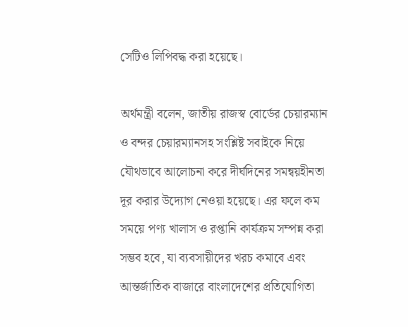সেটিও লিপিবদ্ধ করা হয়েছে।

অর্থমন্ত্রী বলেন, জাতীয় রাজস্ব বোর্ডের চেয়ারম্যান ও বন্দর চেয়ারম্যানসহ সংশ্লিষ্ট সবাইকে নিয়ে যৌথভাবে আলোচনা করে দীর্ঘদিনের সমন্বয়হীনতা দূর করার উদ্যোগ নেওয়া হয়েছে। এর ফলে কম সময়ে পণ্য খালাস ও রপ্তানি কার্যক্রম সম্পন্ন করা সম্ভব হবে, যা ব্যবসায়ীদের খরচ কমাবে এবং আন্তর্জাতিক বাজারে বাংলাদেশের প্রতিযোগিতা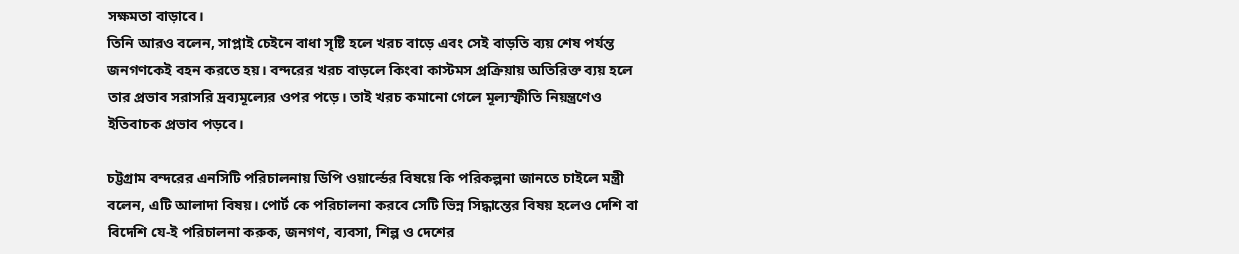সক্ষমতা বাড়াবে।
তিনি আরও বলেন, সাপ্লাই চেইনে বাধা সৃষ্টি হলে খরচ বাড়ে এবং সেই বাড়তি ব্যয় শেষ পর্যন্ত জনগণকেই বহন করতে হয়। বন্দরের খরচ বাড়লে কিংবা কাস্টমস প্রক্রিয়ায় অতিরিক্ত ব্যয় হলে তার প্রভাব সরাসরি দ্রব্যমূল্যের ওপর পড়ে। তাই খরচ কমানো গেলে মূল্যস্ফীতি নিয়ন্ত্রণেও ইতিবাচক প্রভাব পড়বে।

চট্টগ্রাম বন্দরের এনসিটি পরিচালনায় ডিপি ওয়ার্ল্ডের বিষয়ে কি পরিকল্পনা জানতে চাইলে মন্ত্রী বলেন, এটি আলাদা বিষয়। পোর্ট কে পরিচালনা করবে সেটি ভিন্ন সিদ্ধান্তের বিষয় হলেও দেশি বা বিদেশি যে-ই পরিচালনা করুক, জনগণ, ব্যবসা, শিল্প ও দেশের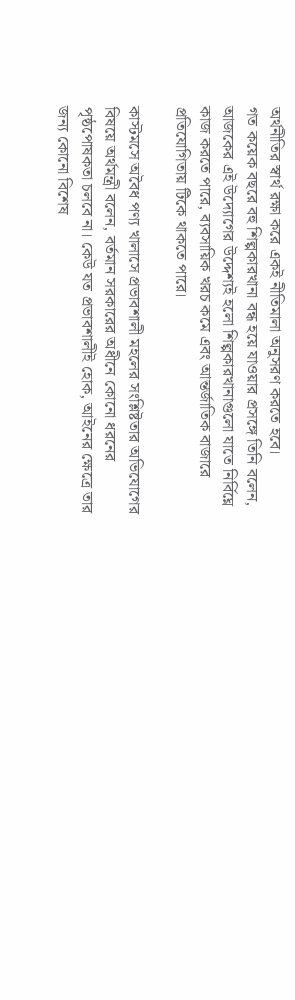অর্থনীতির স্বার্থ রক্ষা করে একই নীতিমালা অনুসরণ করতে হবে।
গত কয়েক বছরে বহু শিল্পকারখানা বন্ধ হয়ে যাওয়ার প্রসঙ্গে তিনি বলেন, আজকের এই উদ্যোগের উদ্দেশ্যই হলো শিল্পকারখানাগুলো যাতে নির্বিঘ্নে কাজ করতে পারে, ব্যবসায়িক খরচ কমে এবং আন্তর্জাতিক বাজারে প্রতিযোগিতায় টিকে থাকতে পারে।

কাস্টমসে অবৈধ পণ্য খালাসে প্রভাবশালী মহলের সংশ্লিষ্টতার অভিযোগের বিষয়ে অর্থমন্ত্রী বলেন, বর্তমান সরকারের অধীনে কোনো ধরনের পৃষ্ঠপোষকতা চলবে না। কেউ যত প্রভাবশালীই হোক, আইনের ক্ষেত্রে তার জন্য কোনো বিশেষ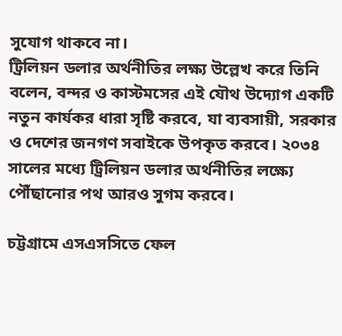সুযোগ থাকবে না।
ট্রিলিয়ন ডলার অর্থনীতির লক্ষ্য উল্লেখ করে তিনি বলেন, বন্দর ও কাস্টমসের এই যৌথ উদ্যোগ একটি নতুন কার্যকর ধারা সৃষ্টি করবে, যা ব্যবসায়ী, সরকার ও দেশের জনগণ সবাইকে উপকৃত করবে। ২০৩৪ সালের মধ্যে ট্রিলিয়ন ডলার অর্থনীতির লক্ষ্যে পৌঁছানোর পথ আরও সুগম করবে।

চট্টগ্রামে এসএসসিতে ফেল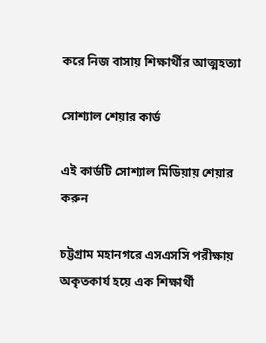করে নিজ বাসায় শিক্ষার্থীর আত্মহত্যা

সোশ্যাল শেয়ার কার্ড

এই কার্ডটি সোশ্যাল মিডিয়ায় শেয়ার করুন

চট্টগ্রাম মহানগরে এসএসসি পরীক্ষায় অকৃতকার্য হয়ে এক শিক্ষার্থী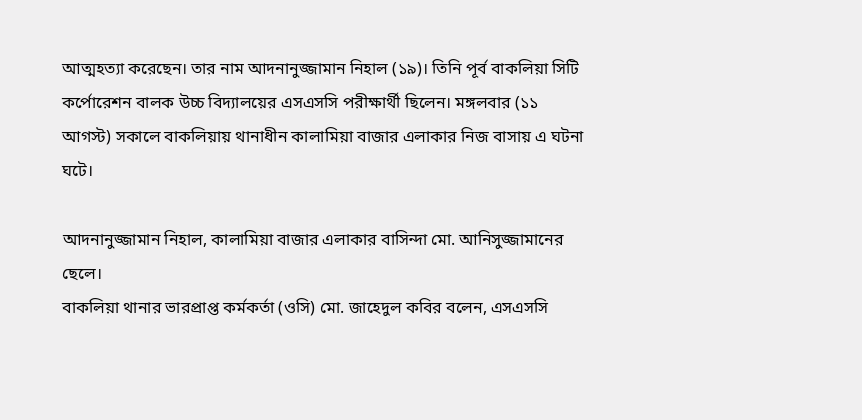আত্মহত্যা করেছেন। তার নাম আদনানুজ্জামান নিহাল (১৯)। তিনি পূর্ব বাকলিয়া সিটি কর্পোরেশন বালক উচ্চ বিদ্যালয়ের এসএসসি পরীক্ষার্থী ছিলেন। মঙ্গলবার (১১ আগস্ট) সকালে বাকলিয়ায় থানাধীন কালামিয়া বাজার এলাকার নিজ বাসায় এ ঘটনা ঘটে।

আদনানুজ্জামান নিহাল, কালামিয়া বাজার এলাকার বাসিন্দা মো. আনিসুজ্জামানের ছেলে।
বাকলিয়া থানার ভারপ্রাপ্ত কর্মকর্তা (ওসি) মো. জাহেদুল কবির বলেন, এসএসসি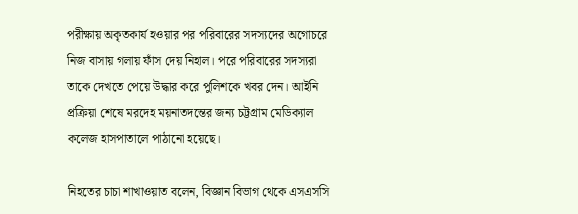পরীক্ষায় অকৃতকার্য হওয়ার পর পরিবারের সদস্যদের অগোচরে নিজ বাসায় গলায় ফাঁস দেয় নিহাল। পরে পরিবারের সদস্যরা তাকে দেখতে পেয়ে উদ্ধার করে পুলিশকে খবর দেন। আইনি প্রক্রিয়া শেষে মরদেহ ময়নাতদন্তের জন্য চট্টগ্রাম মেডিক্যাল কলেজ হাসপাতালে পাঠানো হয়েছে।

নিহতের চাচা শাখাওয়াত বলেন, বিজ্ঞান বিভাগ থেকে এসএসসি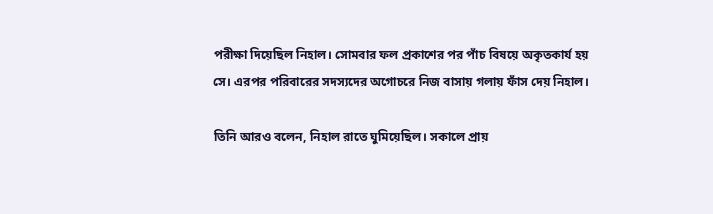পরীক্ষা দিয়েছিল নিহাল। সোমবার ফল প্রকাশের পর পাঁচ বিষয়ে অকৃতকার্য হয় সে। এরপর পরিবারের সদস্যদের অগোচরে নিজ বাসায় গলায় ফাঁস দেয় নিহাল।

তিনি আরও বলেন, নিহাল রাতে ঘুমিয়েছিল। সকালে প্রায়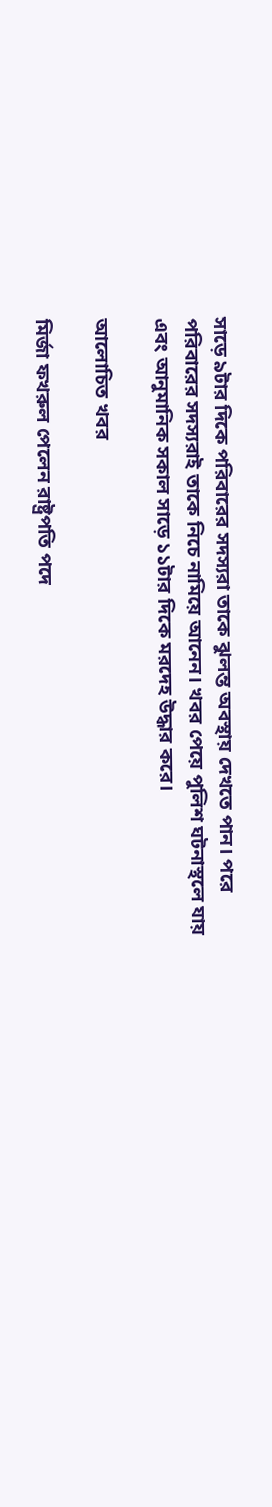সাড়ে ৯টার দিকে পরিবারের সদস্যরা তাকে ঝুলন্ত অবস্থায় দেখতে পান। পরে পরিবারের সদস্যরাই তাকে নিচে নামিয়ে আনেন। খবর পেয়ে পুলিশ ঘটনাস্থলে যায় এবং আনুমানিক সকাল সাড়ে ১১টার দিকে মরদেহ উদ্ধার করে।

আলোচিত খবর

মির্জা ফখরুল পেলেন রাষ্ট্রপতি পদে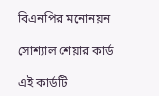বিএনপির মনোনয়ন

সোশ্যাল শেয়ার কার্ড

এই কার্ডটি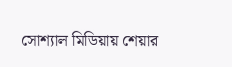সোশ্যাল মিডিয়ায় শেয়ার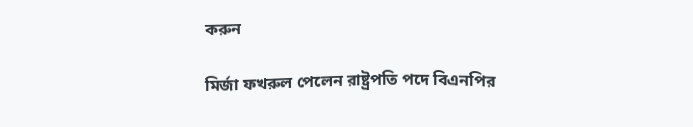করুন

মির্জা ফখরুল পেলেন রাষ্ট্রপতি পদে বিএনপির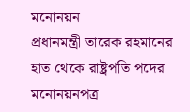মনোনয়ন
প্রধানমন্ত্রী তারেক রহমানের হাত থেকে রাষ্ট্রপতি পদের মনোনয়নপত্র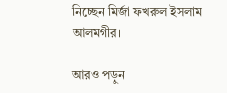নিচ্ছেন মির্জা ফখরুল ইসলাম আলমগীর।

আরও পড়ুন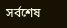সর্বশেষ